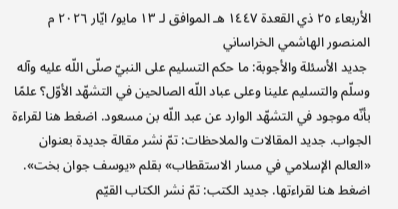الأربعاء ٢٥ ذي القعدة ١٤٤٧ هـ الموافق لـ ١٣ مايو/ ايّار ٢٠٢٦ م
المنصور الهاشمي الخراساني
 جديد الأسئلة والأجوبة: ما حكم التسليم على النبيّ صلّى اللّه عليه وآله وسلّم والتسليم علينا وعلى عباد اللّه الصالحين في التشهّد الأوّل؟ علمًا بأنّه موجود في التشهّد الوارد عن عبد اللّه بن مسعود. اضغط هنا لقراءة الجواب. جديد المقالات والملاحظات: تمّ نشر مقالة جديدة بعنوان «العالم الإسلامي في مسار الاستقطاب» بقلم «يوسف جوان بخت». اضغط هنا لقراءتها. جديد الكتب: تمّ نشر الكتاب القيّم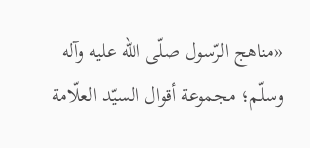«مناهج الرّسول صلّى اللّه عليه وآله وسلّم؛ مجموعة أقوال السيّد العلّامة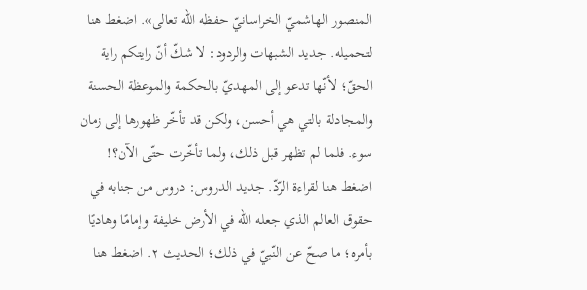المنصور الهاشميّ الخراسانيّ حفظه اللّه تعالى». اضغط هنا لتحميله. جديد الشبهات والردود: لا شكّ أنّ رايتكم راية الحقّ؛ لأنّها تدعو إلى المهديّ بالحكمة والموعظة الحسنة والمجادلة بالتي هي أحسن، ولكن قد تأخّر ظهورها إلى زمان سوء. فلما لم تظهر قبل ذلك، ولما تأخّرت حتّى الآن؟! اضغط هنا لقراءة الرّدّ. جديد الدروس: دروس من جنابه في حقوق العالم الذي جعله اللّه في الأرض خليفة وإمامًا وهاديًا بأمره؛ ما صحّ عن النّبيّ في ذلك؛ الحديث ٢. اضغط هنا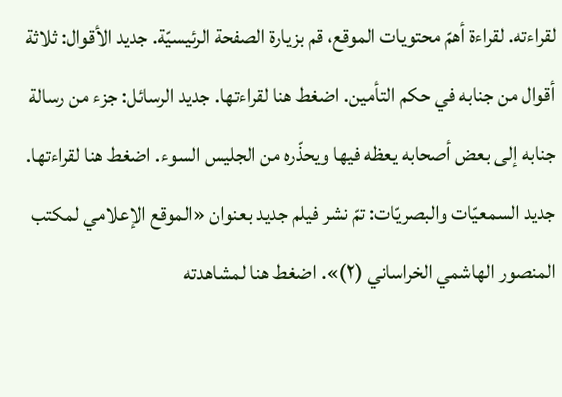لقراءته. لقراءة أهمّ محتويات الموقع، قم بزيارة الصفحة الرئيسيّة. جديد الأقوال: ثلاثة أقوال من جنابه في حكم التأمين. اضغط هنا لقراءتها. جديد الرسائل: جزء من رسالة جنابه إلى بعض أصحابه يعظه فيها ويحذّره من الجليس السوء. اضغط هنا لقراءتها. جديد السمعيّات والبصريّات: تمّ نشر فيلم جديد بعنوان «الموقع الإعلامي لمكتب المنصور الهاشمي الخراساني (٢)». اضغط هنا لمشاهدته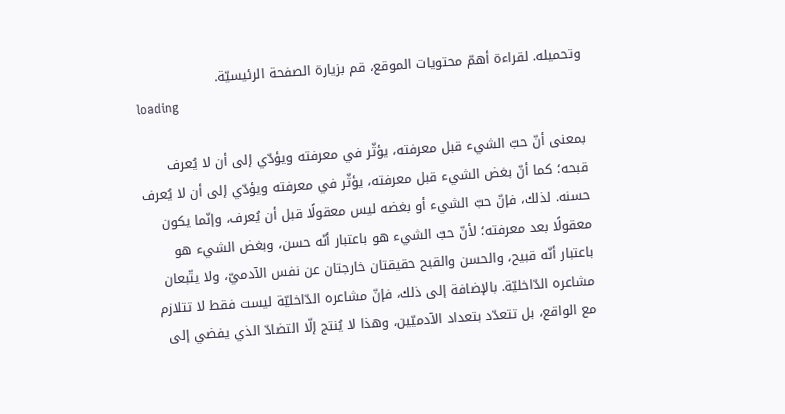وتحميله. لقراءة أهمّ محتويات الموقع، قم بزيارة الصفحة الرئيسيّة.
loading

بمعنى أنّ حبّ الشيء قبل معرفته، يؤثّر في معرفته ويؤدّي إلى أن لا يُعرف قبحه؛ كما أنّ بغض الشيء قبل معرفته، يؤثّر في معرفته ويؤدّي إلى أن لا يُعرف حسنه. لذلك، فإنّ حبّ الشيء أو بغضه ليس معقولًا قبل أن يُعرف، وإنّما يكون معقولًا بعد معرفته؛ لأنّ حبّ الشيء هو باعتبار أنّه حسن، وبغض الشيء هو باعتبار أنّه قبيح، والحسن والقبح حقيقتان خارجتان عن نفس الآدميّ، ولا يتّبعان مشاعره الدّاخليّة. بالإضافة إلى ذلك، فإنّ مشاعره الدّاخليّة ليست فقط لا تتلازم مع الواقع، بل تتعدّد بتعداد الآدميّين، وهذا لا يُنتج إلّا التضادّ الذي يفضي إلى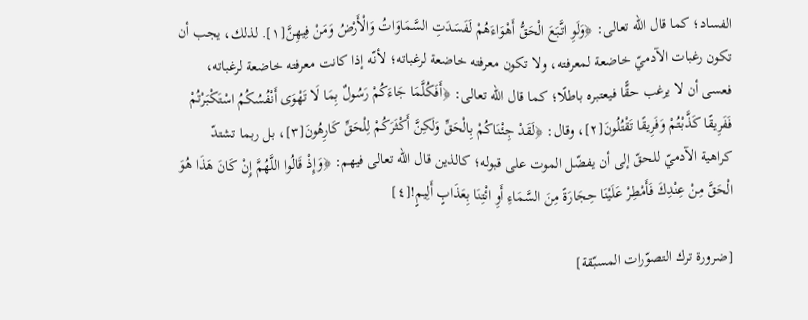الفساد؛ كما قال اللّه تعالى: ﴿وَلَوِ اتَّبَعَ الْحَقُّ أَهْوَاءَهُمْ لَفَسَدَتِ السَّمَاوَاتُ وَالْأَرْضُ وَمَنْ فِيهِنَّ[١]. لذلك، يجب أن تكون رغبات الآدميّ خاضعة لمعرفته، ولا تكون معرفته خاضعة لرغباته؛ لأنّه إذا كانت معرفته خاضعة لرغباته، فعسى أن لا يرغب حقًّا فيعتبره باطلًا؛ كما قال اللّه تعالى: ﴿أَفَكُلَّمَا جَاءَكُمْ رَسُولٌ بِمَا لَا تَهْوَى أَنْفُسُكُمُ اسْتَكْبَرْتُمْ فَفَرِيقًا كَذَّبْتُمْ وَفَرِيقًا تَقْتُلُونَ[٢]، وقال: ﴿لَقَدْ جِئْنَاكُمْ بِالْحَقِّ وَلَكِنَّ أَكْثَرَكُمْ لِلْحَقِّ كَارِهُونَ[٣]، بل ربما تشتدّ كراهية الآدميّ للحقّ إلى أن يفضّل الموت على قبوله؛ كالذين قال اللّه تعالى فيهم: ﴿وَإِذْ قَالُوا اللَّهُمَّ إِنْ كَانَ هَذَا هُوَ الْحَقَّ مِنْ عِنْدِكَ فَأَمْطِرْ عَلَيْنَا حِجَارَةً مِنَ السَّمَاءِ أَوِ ائْتِنَا بِعَذَابٍ أَلِيمٍ![٤]

[ضرورة ترك التصوّرات المسبّقة]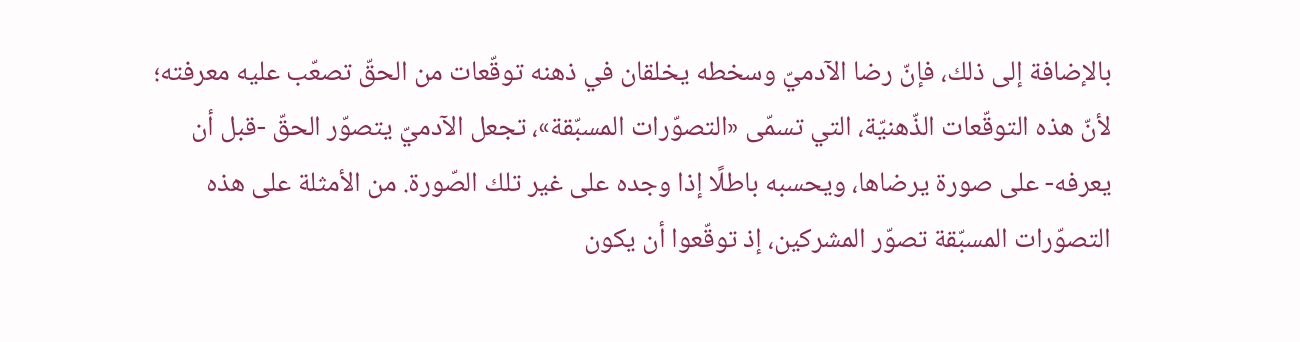بالإضافة إلى ذلك، فإنّ رضا الآدميّ وسخطه يخلقان في ذهنه توقّعات من الحقّ تصعّب عليه معرفته؛ لأنّ هذه التوقّعات الذّهنيّة، التي تسمّى «التصوّرات المسبّقة»، تجعل الآدميّ يتصوّر الحقّ -قبل أن يعرفه- على صورة يرضاها، ويحسبه باطلًا إذا وجده على غير تلك الصّورة. من الأمثلة على هذه التصوّرات المسبّقة تصوّر المشركين، إذ توقّعوا أن يكون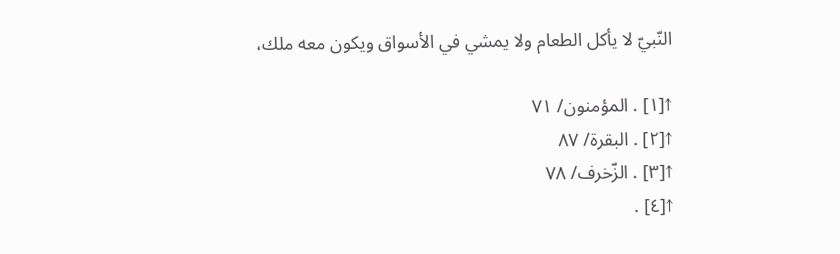النّبيّ لا يأكل الطعام ولا يمشي في الأسواق ويكون معه ملك،

↑[١] . المؤمنون/ ٧١
↑[٢] . البقرة/ ٨٧
↑[٣] . الزّخرف/ ٧٨
↑[٤] .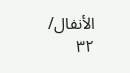الأنفال/ ٣٢